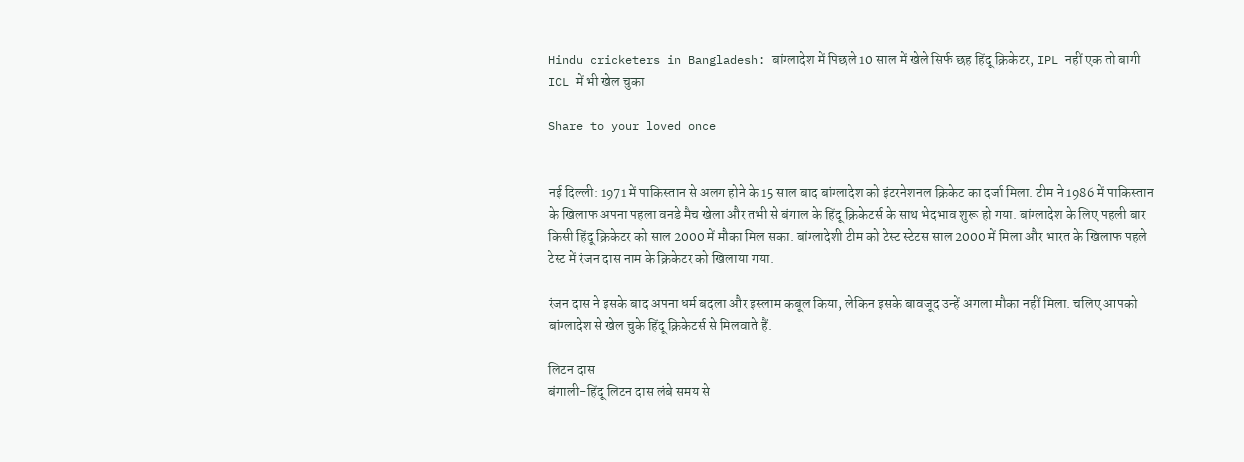Hindu cricketers in Bangladesh: बांग्लादेश में पिछले 10 साल में खेले सिर्फ छह हिंदू क्रिकेटर, IPL नहीं एक तो बागी ICL में भी खेल चुका

Share to your loved once


नई दिल्ली: 1971 में पाकिस्तान से अलग होने के 15 साल बाद बांग्लादेश को इंटरनेशनल क्रिकेट का दर्जा मिला. टीम ने 1986 में पाकिस्तान के खिलाफ अपना पहला वनडे मैच खेला और तभी से बंगाल के हिंदू क्रिकेटर्स के साथ भेदभाव शुरू हो गया. बांग्लादेश के लिए पहली बार किसी हिंदू क्रिकेटर को साल 2000 में मौका मिल सका. बांग्लादेशी टीम को टेस्ट स्टेटस साल 2000 में मिला और भारत के खिलाफ पहले टेस्ट में रंजन दास नाम के क्रिकेटर को खिलाया गया.

रंजन दास ने इसके बाद अपना धर्म बदला और इस्लाम कबूल किया, लेकिन इसके बावजूद उन्हें अगला मौका नहीं मिला. चलिए आपको बांग्लादेश से खेल चुके हिंदू क्रिकेटर्स से मिलवाते हैं.

लिटन दास
बंगाली-हिंदू लिटन दास लंबे समय से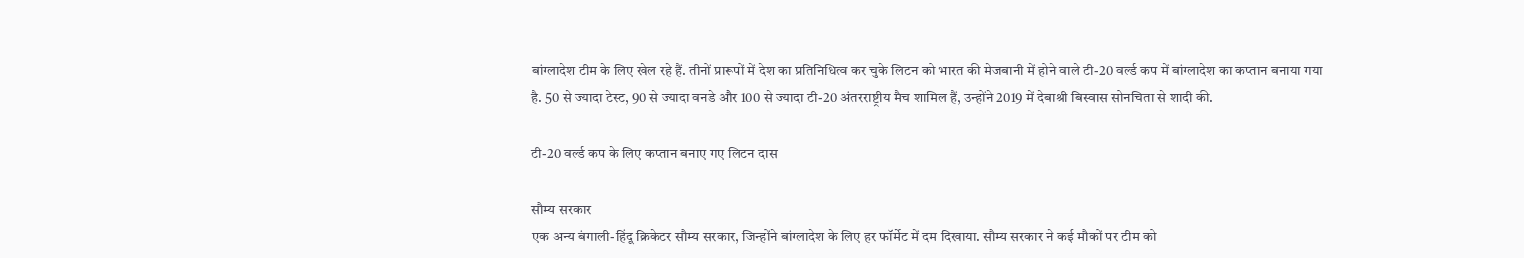बांग्लादेश टीम के लिए खेल रहे हैं. तीनों प्रारूपों में देश का प्रतिनिधित्व कर चुके लिटन को भारत की मेजबानी में होने वाले टी-20 वर्ल्ड कप में बांग्लादेश का कप्तान बनाया गया है. 50 से ज्यादा टेस्ट, 90 से ज्यादा वनडे और 100 से ज्यादा टी-20 अंतरराष्ट्रीय मैच शामिल हैं, उन्होंने 2019 में देबाश्री बिस्वास सोनचिता से शादी की.

टी-20 वर्ल्ड कप के लिए कप्तान बनाए गए लिटन दास

सौम्य सरकार
एक अन्य बंगाली-हिंदू क्रिकेटर सौम्य सरकार, जिन्होंने बांग्लादेश के लिए हर फॉर्मेट में दम दिखाया. सौम्य सरकार ने कई मौकों पर टीम को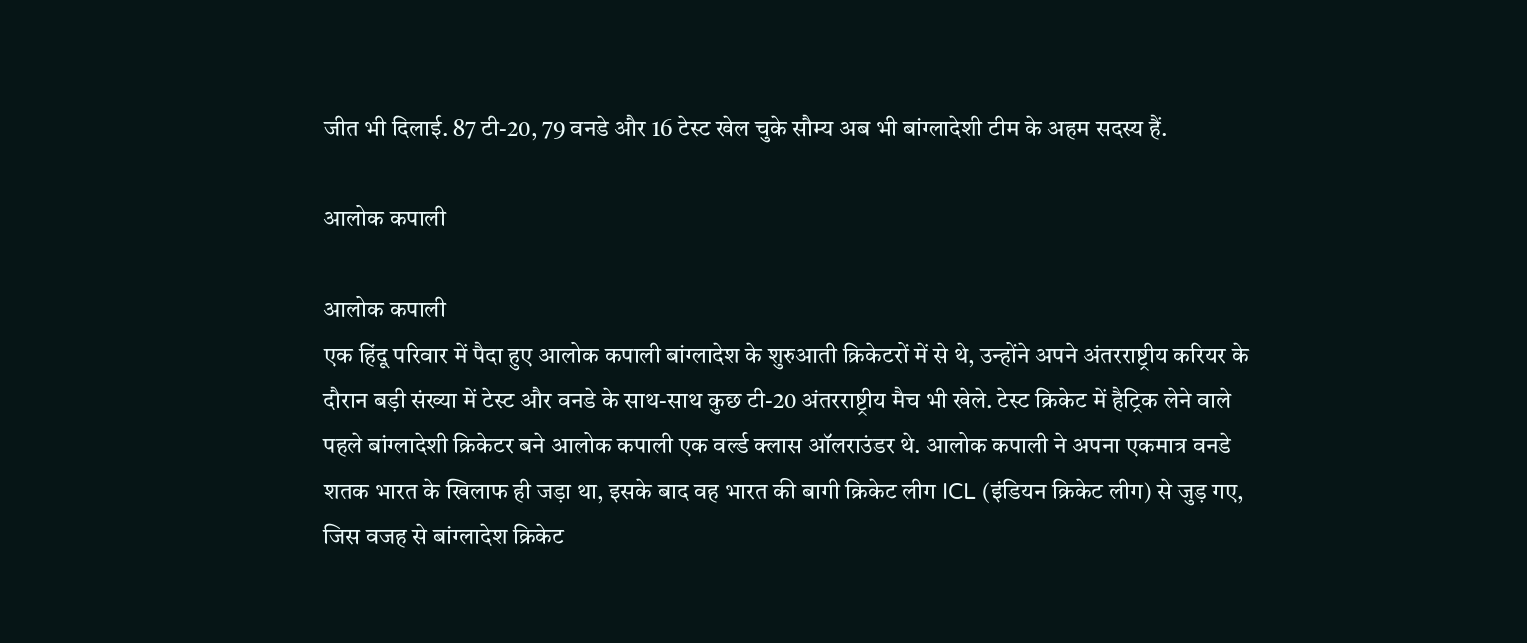जीत भी दिलाई. 87 टी-20, 79 वनडे और 16 टेस्ट खेल चुके सौम्य अब भी बांग्लादेशी टीम के अहम सदस्य हैं.

आलोक कपाली

आलोक कपाली
एक हिंदू परिवार में पैदा हुए आलोक कपाली बांग्लादेश के शुरुआती क्रिकेटरों में से थे, उन्होंने अपने अंतरराष्ट्रीय करियर के दौरान बड़ी संख्या में टेस्ट और वनडे के साथ-साथ कुछ टी-20 अंतरराष्ट्रीय मैच भी खेले. टेस्ट क्रिकेट में हैट्रिक लेने वाले पहले बांग्लादेशी क्रिकेटर बने आलोक कपाली एक वर्ल्ड क्लास ऑलराउंडर थे. आलोक कपाली ने अपना एकमात्र वनडे शतक भारत के खिलाफ ही जड़ा था, इसके बाद वह भारत की बागी क्रिकेट लीग ICL (इंडियन क्रिकेट लीग) से जुड़ गए, जिस वजह से बांग्‍लादेश क्रिकेट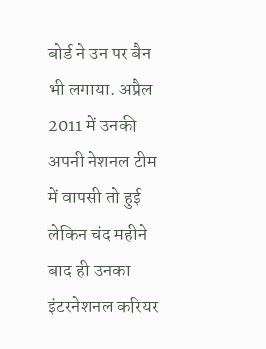बोर्ड ने उन पर बैन भी लगाया. अप्रैल 2011 में उनकी अपनी नेशनल टीम में वापसी तो हुई लेकिन चंद महीने बाद ही उनका इंटरनेशनल करियर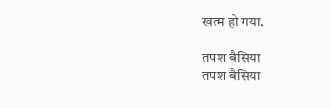खत्म हो गया.

तपश बैसिया
तपश बैसिया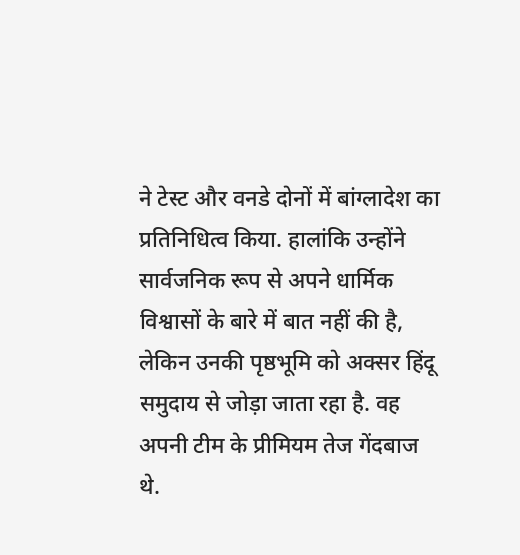ने टेस्ट और वनडे दोनों में बांग्लादेश का प्रतिनिधित्व किया. हालांकि उन्होंने सार्वजनिक रूप से अपने धार्मिक विश्वासों के बारे में बात नहीं की है, लेकिन उनकी पृष्ठभूमि को अक्सर हिंदू समुदाय से जोड़ा जाता रहा है. वह अपनी टीम के प्रीमियम तेज गेंदबाज थे.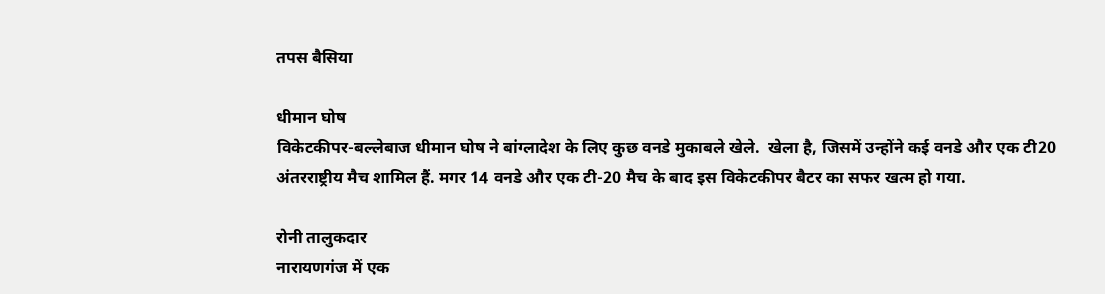तपस बैसिया

धीमान घोष
विकेटकीपर-बल्लेबाज धीमान घोष ने बांग्लादेश के लिए कुछ वनडे मुकाबले खेले.  खेला है, जिसमें उन्होंने कई वनडे और एक टी20 अंतरराष्ट्रीय मैच शामिल हैं. मगर 14 वनडे और एक टी-20 मैच के बाद इस विकेटकीपर बैटर का सफर खत्म हो गया.

रोनी तालुकदार
नारायणगंज में एक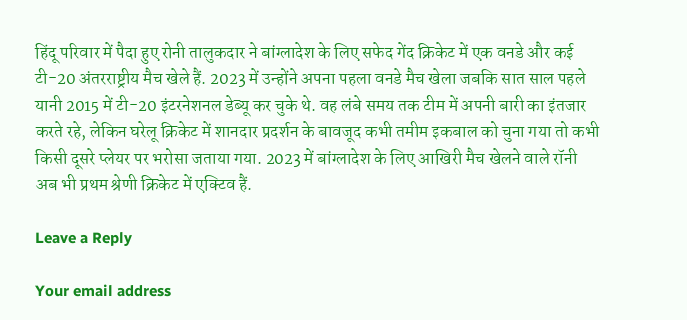हिंदू परिवार में पैदा हुए रोनी तालुकदार ने बांग्लादेश के लिए सफेद गेंद क्रिकेट में एक वनडे और कई टी-20 अंतरराष्ट्रीय मैच खेले हैं. 2023 में उन्होंने अपना पहला वनडे मैच खेला जबकि सात साल पहले यानी 2015 में टी-20 इंटरनेशनल डेब्यू कर चुके थे. वह लंबे समय तक टीम में अपनी बारी का इंतजार करते रहे, लेकिन घरेलू क्रिकेट में शानदार प्रदर्शन के बावजूद कभी तमीम इकबाल को चुना गया तो कभी किसी दूसरे प्लेयर पर भरोसा जताया गया. 2023 में बांग्लादेश के लिए आखिरी मैच खेलने वाले रॉनी अब भी प्रथम श्रेणी क्रिकेट में एक्टिव हैं.

Leave a Reply

Your email address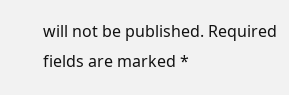will not be published. Required fields are marked *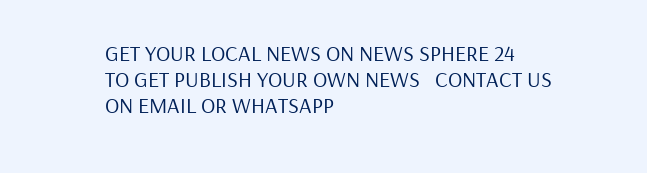GET YOUR LOCAL NEWS ON NEWS SPHERE 24      TO GET PUBLISH YOUR OWN NEWS   CONTACT US ON EMAIL OR WHATSAPP